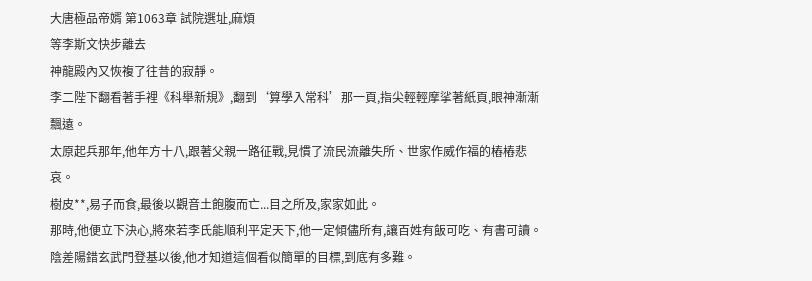大唐極品帝婿 第1063章 試院選址,麻煩
等李斯文快步離去
神龍殿內又恢複了往昔的寂靜。
李二陛下翻看著手裡《科舉新規》,翻到‘算學入常科’那一頁,指尖輕輕摩挲著紙頁,眼神漸漸飄遠。
太原起兵那年,他年方十八,跟著父親一路征戰,見慣了流民流離失所、世家作威作福的樁樁悲哀。
樹皮**,易子而食,最後以觀音土飽腹而亡...目之所及,家家如此。
那時,他便立下決心,將來若李氏能順利平定天下,他一定傾儘所有,讓百姓有飯可吃、有書可讀。
陰差陽錯玄武門登基以後,他才知道這個看似簡單的目標,到底有多難。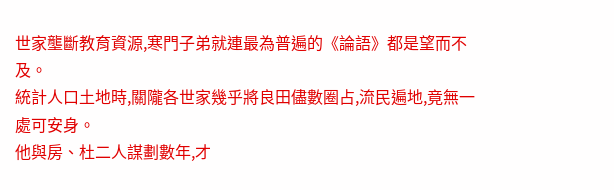世家壟斷教育資源,寒門子弟就連最為普遍的《論語》都是望而不及。
統計人口土地時,關隴各世家幾乎將良田儘數圈占,流民遍地,竟無一處可安身。
他與房、杜二人謀劃數年,才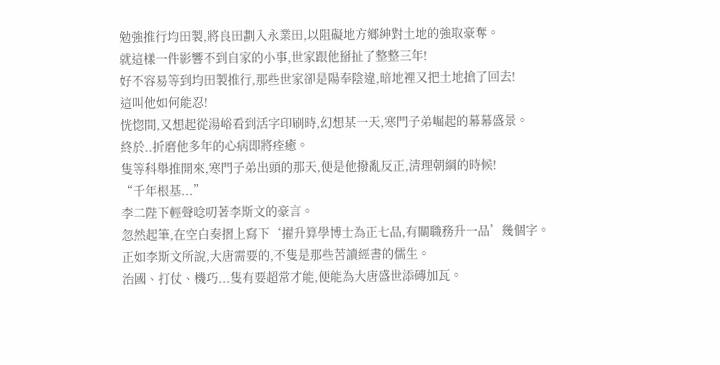勉強推行均田製,將良田劃入永業田,以阻礙地方鄉紳對土地的強取豪奪。
就這樣一件影響不到自家的小事,世家跟他掰扯了整整三年!
好不容易等到均田製推行,那些世家卻是陽奉陰違,暗地裡又把土地搶了回去!
這叫他如何能忍!
恍惚間,又想起從湯峪看到活字印刷時,幻想某一天,寒門子弟崛起的幕幕盛景。
終於..折磨他多年的心病即將痊癒。
隻等科舉推開來,寒門子弟出頭的那天,便是他撥亂反正,清理朝綱的時候!
“千年根基...”
李二陛下輕聲唸叨著李斯文的豪言。
忽然起筆,在空白奏摺上寫下‘擢升算學博士為正七品,有關職務升一品’幾個字。
正如李斯文所說,大唐需要的,不隻是那些苦讀經書的儒生。
治國、打仗、機巧...隻有要超常才能,便能為大唐盛世添磚加瓦。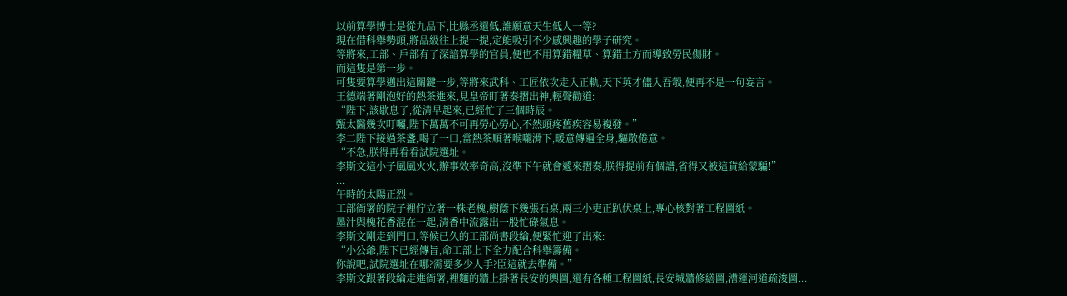以前算學博士是從九品下,比縣丞還低,誰願意天生低人一等?
現在借科舉勢頭,將品級往上提一提,定能吸引不少感興趣的學子研究。
等將來,工部、戶部有了深諳算學的官員,便也不用算錯糧草、算錯土方而導致勞民傷財。
而這隻是第一步。
可隻要算學邁出這關鍵一步,等將來武科、工匠依次走入正軌,天下英才儘入吾彀,便再不是一句妄言。
王德端著剛泡好的熱茶進來,見皇帝盯著奏摺出神,輕聲勸道:
“陛下,該歇息了,從清早起來,已經忙了三個時辰。
甄太醫幾次叮囑,陛下萬萬不可再勞心勞心,不然頭疼舊疾容易複發。”
李二陛下接過茶盞,喝了一口,當熱茶順著喉嚨滑下,暖意傳遍全身,驅散倦意。
“不急,朕得再看看試院選址。
李斯文這小子風風火火,辦事效率奇高,沒準下午就會遞來摺奏,朕得提前有個譜,省得又被這貨給蒙騙!”
...
午時的太陽正烈。
工部衙署的院子裡佇立著一株老槐,樹蔭下幾張石桌,兩三小吏正趴伏桌上,專心核對著工程圖紙。
墨汁與槐花香混在一起,清香中流露出一股忙碌氣息。
李斯文剛走到門口,等候已久的工部尚書段綸,便緊忙迎了出來:
“小公爺,陛下已經傳旨,命工部上下全力配合科舉籌備。
你說吧,試院選址在哪?需要多少人手?臣這就去準備。”
李斯文跟著段綸走進衙署,裡麵的牆上掛著長安的輿圖,還有各種工程圖紙,長安城牆修繕圖,漕運河道疏浚圖...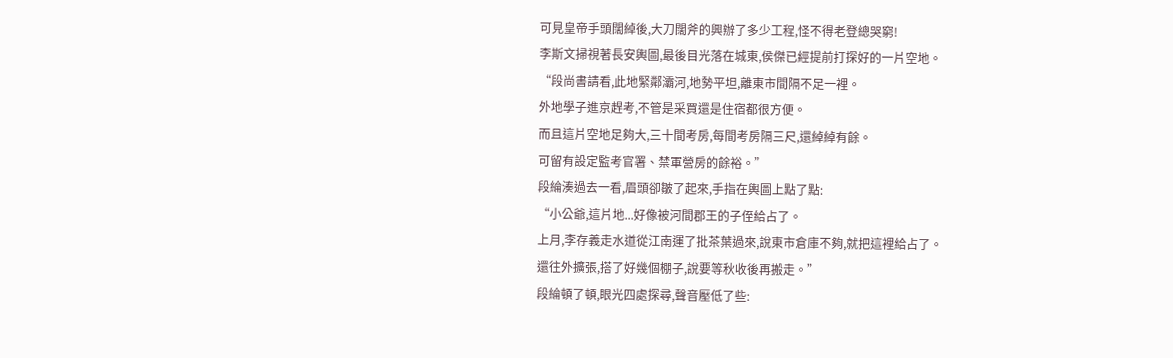可見皇帝手頭闊綽後,大刀闊斧的興辦了多少工程,怪不得老登總哭窮!
李斯文掃視著長安輿圖,最後目光落在城東,侯傑已經提前打探好的一片空地。
“段尚書請看,此地緊鄰灞河,地勢平坦,離東市間隔不足一裡。
外地學子進京趕考,不管是采買還是住宿都很方便。
而且這片空地足夠大,三十間考房,每間考房隔三尺,還綽綽有餘。
可留有設定監考官署、禁軍營房的餘裕。”
段綸湊過去一看,眉頭卻皺了起來,手指在輿圖上點了點:
“小公爺,這片地...好像被河間郡王的子侄給占了。
上月,李存義走水道從江南運了批茶葉過來,說東市倉庫不夠,就把這裡給占了。
還往外擴張,搭了好幾個棚子,說要等秋收後再搬走。”
段綸頓了頓,眼光四處探尋,聲音壓低了些: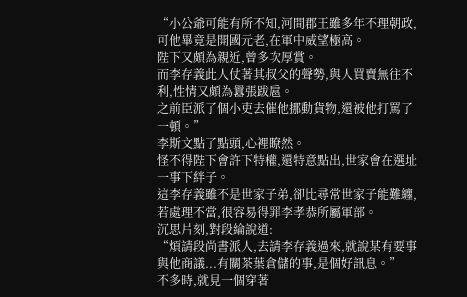“小公爺可能有所不知,河間郡王雖多年不理朝政,可他畢竟是開國元老,在軍中威望極高。
陛下又頗為親近,曾多次厚賞。
而李存義此人仗著其叔父的聲勢,與人買賣無往不利,性情又頗為囂張跋扈。
之前臣派了個小吏去催他挪動貨物,還被他打罵了一頓。”
李斯文點了點頭,心裡瞭然。
怪不得陛下會許下特權,還特意點出,世家會在選址一事下絆子。
這李存義雖不是世家子弟,卻比尋常世家子能難纏,若處理不當,很容易得罪李孝恭所屬軍部。
沉思片刻,對段綸說道:
“煩請段尚書派人,去請李存義過來,就說某有要事與他商議...有關茶葉倉儲的事,是個好訊息。”
不多時,就見一個穿著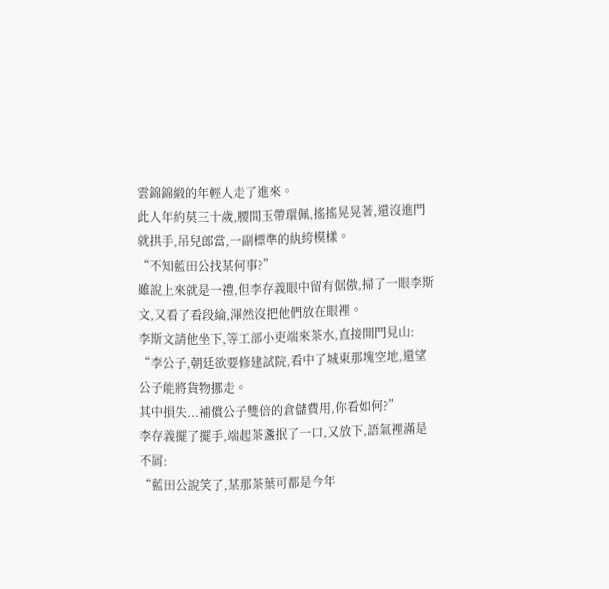雲錦錦緞的年輕人走了進來。
此人年約莫三十歲,腰間玉帶環佩,搖搖晃晃著,還沒進門就拱手,吊兒郎當,一副標準的紈絝模樣。
“不知藍田公找某何事?”
雖說上來就是一禮,但李存義眼中留有倨傲,掃了一眼李斯文,又看了看段綸,渾然沒把他們放在眼裡。
李斯文請他坐下,等工部小吏端來茶水,直接開門見山:
“李公子,朝廷欲要修建試院,看中了城東那塊空地,還望公子能將貨物挪走。
其中損失...補償公子雙倍的倉儲費用,你看如何?”
李存義擺了擺手,端起茶盞抿了一口,又放下,語氣裡滿是不屑:
“藍田公說笑了,某那茶葉可都是今年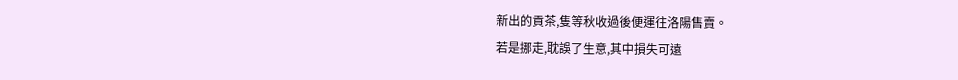新出的貢茶,隻等秋收過後便運往洛陽售賣。
若是挪走,耽誤了生意,其中損失可遠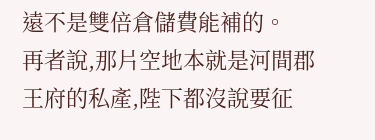遠不是雙倍倉儲費能補的。
再者說,那片空地本就是河間郡王府的私產,陛下都沒說要征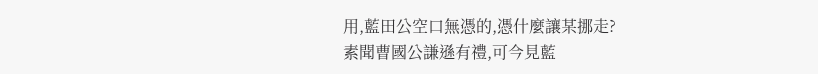用,藍田公空口無憑的,憑什麼讓某挪走?
素聞曹國公謙遜有禮,可今見藍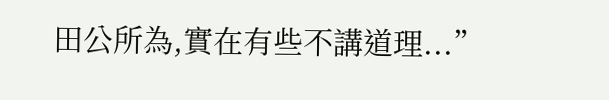田公所為,實在有些不講道理...”